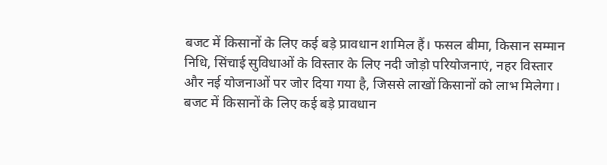बजट में किसानों के लिए कई बड़े प्रावधान शामिल हैं। फसल बीमा, किसान सम्मान निधि, सिंचाई सुविधाओं के विस्तार के लिए नदी जोड़ो परियोजनाएं, नहर विस्तार और नई योजनाओं पर जोर दिया गया है, जिससे लाखों किसानों को लाभ मिलेगा।
बजट में किसानों के लिए कई बड़े प्रावधान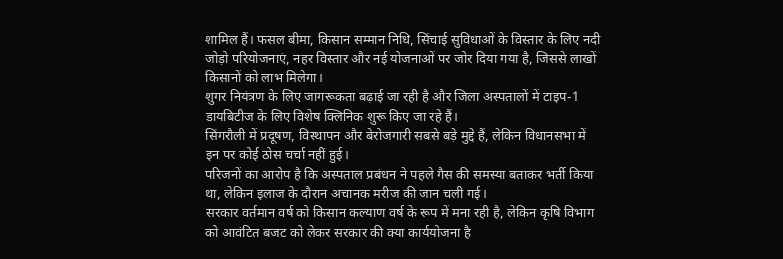शामिल हैं। फसल बीमा, किसान सम्मान निधि, सिंचाई सुविधाओं के विस्तार के लिए नदी जोड़ो परियोजनाएं, नहर विस्तार और नई योजनाओं पर जोर दिया गया है, जिससे लाखों किसानों को लाभ मिलेगा।
शुगर नियंत्रण के लिए जागरूकता बढ़ाई जा रही है और जिला अस्पतालों में टाइप-1 डायबिटीज के लिए विशेष क्लिनिक शुरू किए जा रहे हैं।
सिंगरौली में प्रदूषण, विस्थापन और बेरोजगारी सबसे बड़े मुद्दे हैं, लेकिन विधानसभा में इन पर कोई ठोस चर्चा नहीं हुई।
परिजनों का आरोप है कि अस्पताल प्रबंधन ने पहले गैस की समस्या बताकर भर्ती किया था, लेकिन इलाज के दौरान अचानक मरीज की जान चली गई।
सरकार वर्तमान वर्ष को किसान कल्याण वर्ष के रूप में मना रही है, लेकिन कृषि विभाग को आवंटित बजट को लेकर सरकार की क्या कार्ययोजना है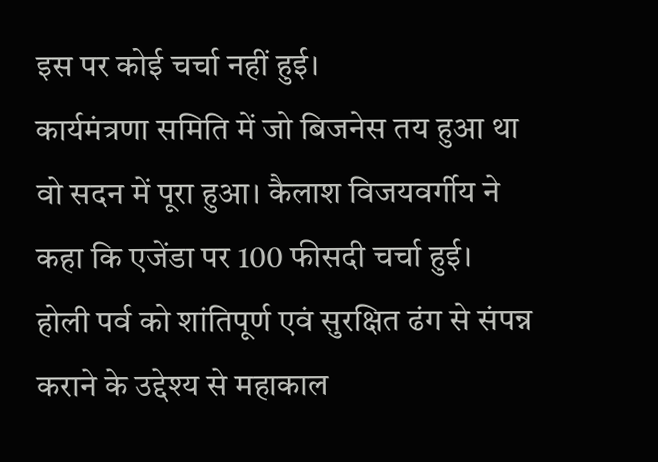इस पर कोई चर्चा नहीं हुई।
कार्यमंत्रणा समिति में जो बिजनेस तय हुआ था वो सदन में पूरा हुआ। कैलाश विजयवर्गीय ने कहा कि एजेंडा पर 100 फीसदी चर्चा हुई।
होली पर्व को शांतिपूर्ण एवं सुरक्षित ढंग से संपन्न कराने के उद्देश्य से महाकाल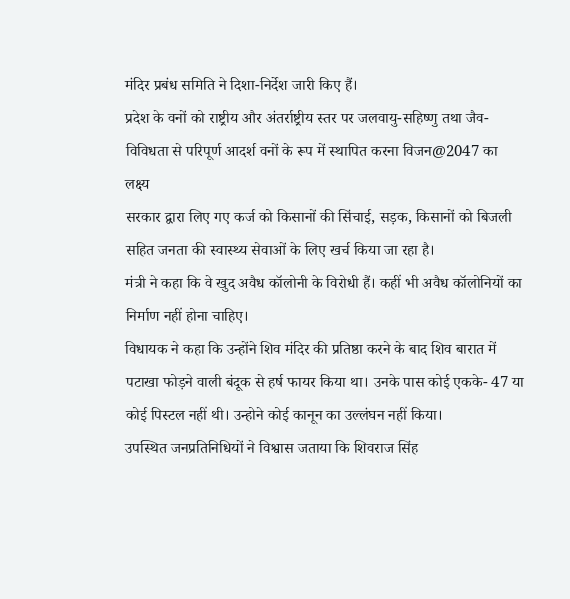मंदिर प्रबंध समिति ने दिशा-निर्देश जारी किए हैं।
प्रदेश के वनों को राष्ट्रीय और अंतर्राष्ट्रीय स्तर पर जलवायु-सहिष्णु तथा जैव-विविधता से परिपूर्ण आदर्श वनों के रूप में स्थापित करना विजन@2047 का लक्ष्य
सरकार द्वारा लिए गए कर्ज को किसानों की सिंचाई, सड़क, किसानों को बिजली सहित जनता की स्वास्थ्य सेवाओं के लिए खर्च किया जा रहा है।
मंत्री ने कहा कि वे खुद अवैध कॉलोनी के विरोधी हैं। कहीं भी अवैध कॉलोनियों का निर्माण नहीं होना चाहिए।
विधायक ने कहा कि उन्होंने शिव मंदिर की प्रतिष्ठा करने के बाद शिव बारात में पटाखा फोड़ने वाली बंदूक से हर्ष फायर किया था। उनके पास कोई एकके- 47 या कोई पिस्टल नहीं थी। उन्होने कोई कानून का उल्लंघन नहीं किया।
उपस्थित जनप्रतिनिधियों ने विश्वास जताया कि शिवराज सिंह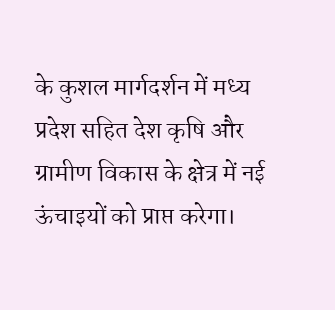के कुशल मार्गदर्शन में मध्य प्रदेश सहित देश कृषि और ग्रामीण विकास के क्षेत्र में नई ऊंचाइयों को प्राप्त करेगा।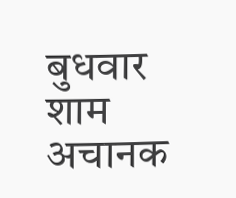बुधवार शाम अचानक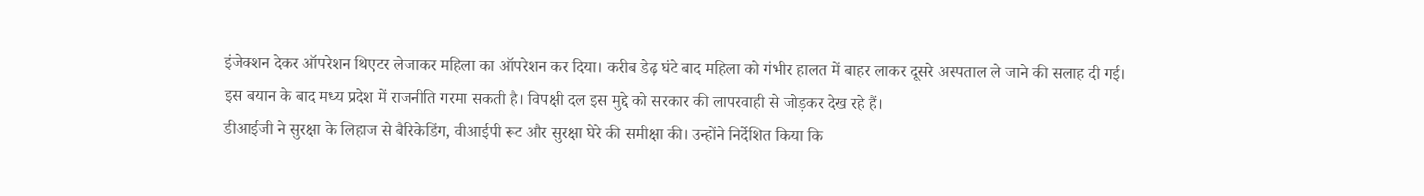इंजेक्शन देकर ऑपरेशन थिएटर लेजाकर महिला का ऑपरेशन कर दिया। करीब डेढ़ घंटे बाद महिला को गंभीर हालत में बाहर लाकर दूसरे अस्पताल ले जाने की सलाह दी गई।
इस बयान के बाद मध्य प्रदेश में राजनीति गरमा सकती है। विपक्षी दल इस मुद्दे को सरकार की लापरवाही से जोड़कर देख रहे हैं।
डीआईजी ने सुरक्षा के लिहाज से बैरिकेडिंग, वीआईपी रूट और सुरक्षा घेरे की समीक्षा की। उन्होंने निर्देशित किया कि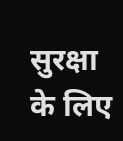सुरक्षा के लिए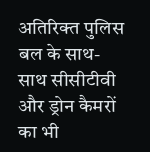अतिरिक्त पुलिस बल के साथ-साथ सीसीटीवी और ड्रोन कैमरों का भी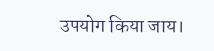उपयोग किया जाय।